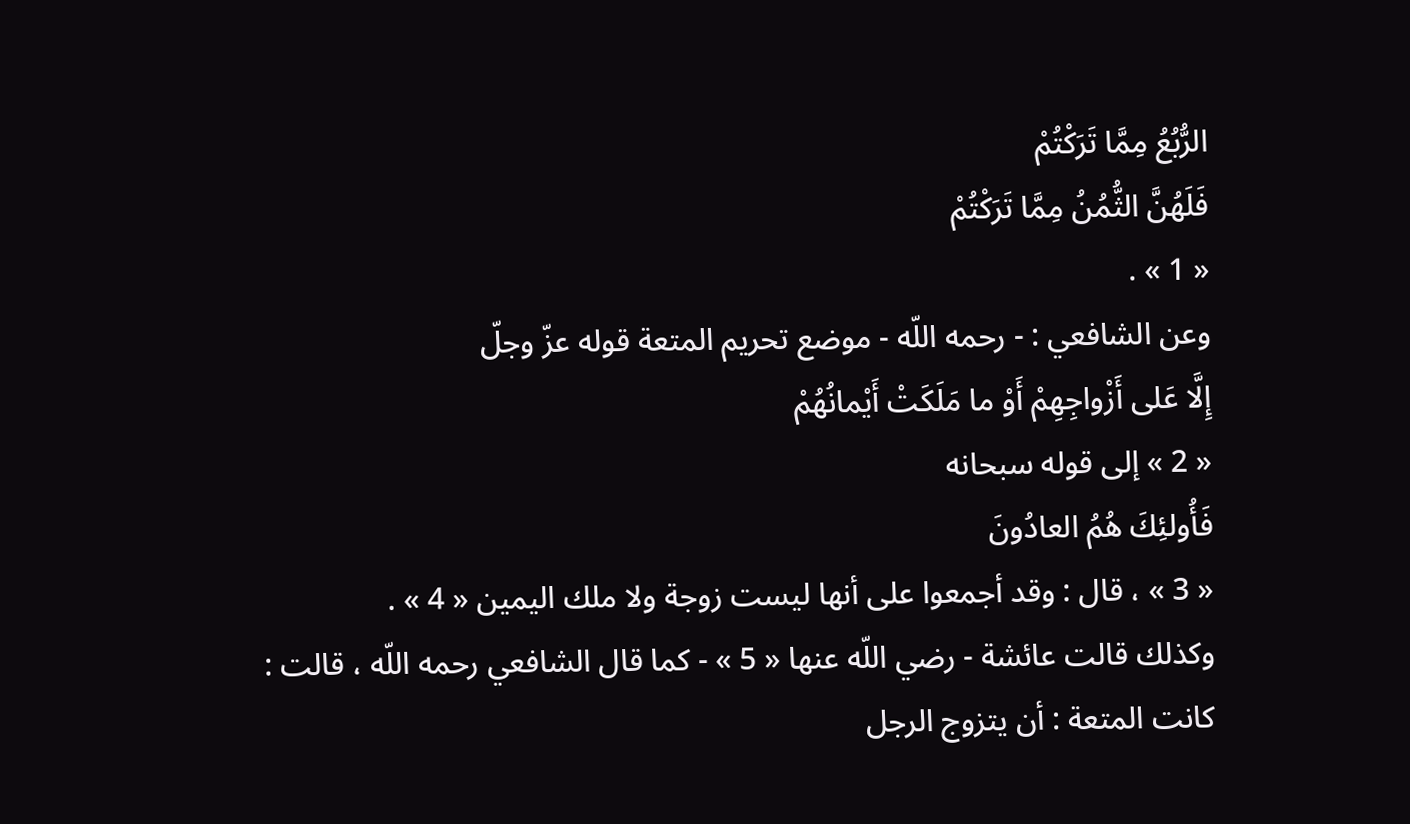الرُّبُعُ مِمَّا تَرَكْتُمْ
فَلَهُنَّ الثُّمُنُ مِمَّا تَرَكْتُمْ
« 1 » .
وعن الشافعي : - رحمه اللّه - موضع تحريم المتعة قوله عزّ وجلّ
إِلَّا عَلى أَزْواجِهِمْ أَوْ ما مَلَكَتْ أَيْمانُهُمْ
« 2 » إلى قوله سبحانه
فَأُولئِكَ هُمُ العادُونَ
« 3 » ، قال : وقد أجمعوا على أنها ليست زوجة ولا ملك اليمين « 4 » .
وكذلك قالت عائشة - رضي اللّه عنها « 5 » - كما قال الشافعي رحمه اللّه ، قالت :
كانت المتعة : أن يتزوج الرجل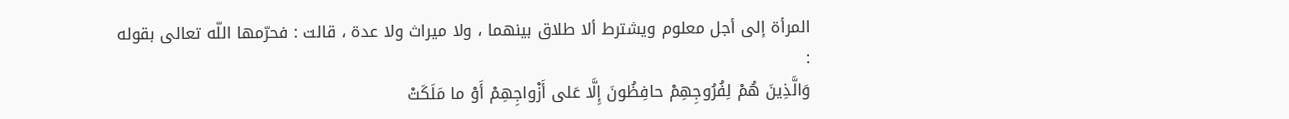المرأة إلى أجل معلوم ويشترط ألا طلاق بينهما ، ولا ميراث ولا عدة ، قالت : فحرّمها اللّه تعالى بقوله :
وَالَّذِينَ هُمْ لِفُرُوجِهِمْ حافِظُونَ إِلَّا عَلى أَزْواجِهِمْ أَوْ ما مَلَكَتْ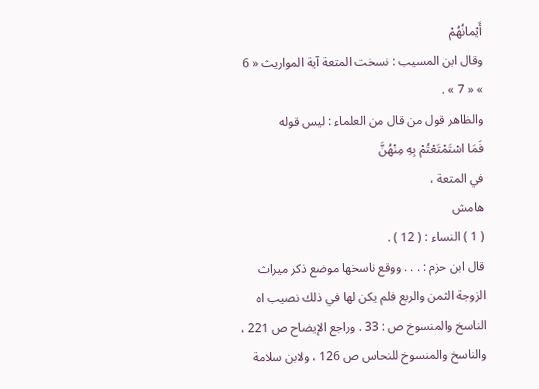أَيْمانُهُمْ
وقال ابن المسيب : نسخت المتعة آية المواريث « 6 » « 7 » .
والظاهر قول من قال من العلماء : ليس قوله
فَمَا اسْتَمْتَعْتُمْ بِهِ مِنْهُنَّ
في المتعة ،
هامش
( 1 ) النساء : ( 12 ) .
قال ابن حزم : . . . ووقع ناسخها موضع ذكر ميراث الزوجة الثمن والربع فلم يكن لها في ذلك نصيب اه الناسخ والمنسوخ ص : 33 . وراجع الإيضاح ص 221 ، والناسخ والمنسوخ للنحاس ص 126 ، ولابن سلامة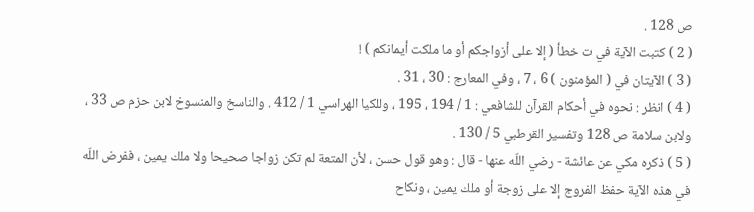ص 128 .
( 2 ) كتبت الآية في ت خطأ ( إلا على أزواجكم أو ما ملكت أيمانكم ) !
( 3 ) الآيتان في ( المؤمنون ) 6 ، 7 ، وفي المعارج : 30 ، 31 .
( 4 ) انظر : نحوه في أحكام القرآن للشافعي : 1 / 194 ، 195 ، وللكيا الهراسي 1 / 412 . والناسخ والمنسوخ لابن حزم ص 33 ، ولابن سلامة ص 128 وتفسير القرطبي 5 / 130 .
( 5 ) ذكره مكي عن عائشة - رضي اللّه عنها - قال : وهو قول حسن ، لأن المتعة لم تكن زواجا صحيحا ولا ملك يمين ، ففرض اللّه في هذه الآية حفظ الفروج إلا على زوجة أو ملك يمين ، ونكاح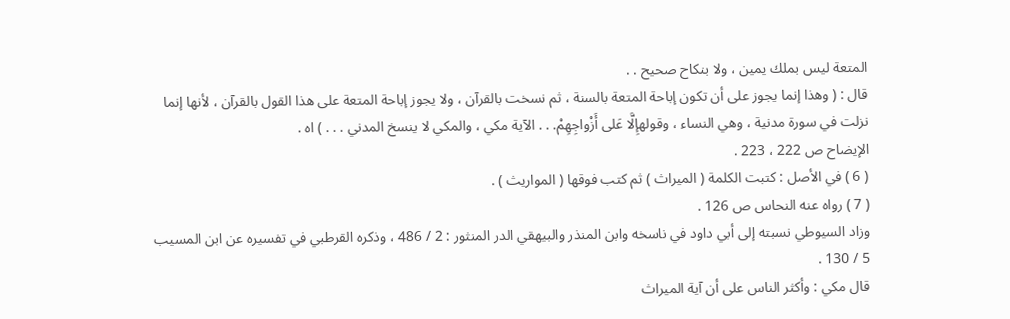المتعة ليس بملك يمين ، ولا بنكاح صحيح . .
قال : ( وهذا إنما يجوز على أن تكون إباحة المتعة بالسنة ، ثم نسخت بالقرآن ، ولا يجوز إباحة المتعة على هذا القول بالقرآن ، لأنها إنما نزلت في سورة مدنية ، وهي النساء ، وقولهإِلَّا عَلى أَزْواجِهِمْ. . . الآية مكي ، والمكي لا ينسخ المدني . . . ) اه .
الإيضاح ص 222 ، 223 .
( 6 ) في الأصل : كتبت الكلمة ( الميراث ) ثم كتب فوقها ( المواريث ) .
( 7 ) رواه عنه النحاس ص 126 .
وزاد السيوطي نسبته إلى أبي داود في ناسخه وابن المنذر والبيهقي الدر المنثور : 2 / 486 ، وذكره القرطبي في تفسيره عن ابن المسيب 5 / 130 .
قال مكي : وأكثر الناس على أن آية الميراث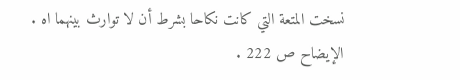نسخت المتعة التي كانت نكاحا بشرط أن لا توارث بينهما اه . الإيضاح ص 222 .